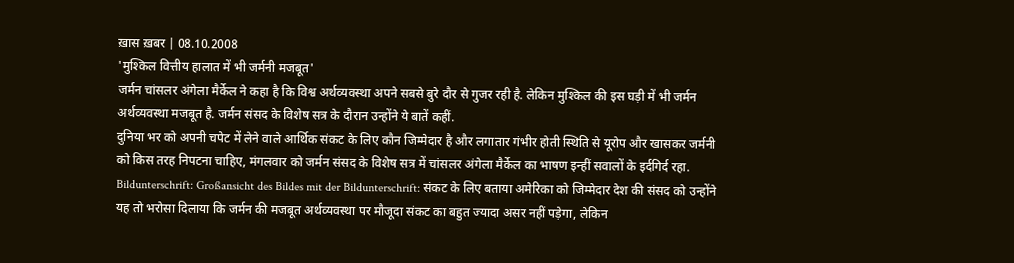ख़ास ख़बर | 08.10.2008
'मुश्किल वित्तीय हालात में भी जर्मनी मजबूत'
जर्मन चांसलर अंगेला मैर्केल ने कहा है कि विश्व अर्थव्यवस्था अपने सबसे बुरे दौर से गुजर रही है. लेकिन मुश्किल की इस घड़ी में भी जर्मन अर्थव्यवस्था मजबूत है. जर्मन संसद के विशेष सत्र के दौरान उन्होंने ये बातें कहीं.
दुनिया भर को अपनी चपेट में लेने वाले आर्थिक संकट के लिए कौन जिम्मेदार है और लगातार गंभीर होती स्थिति से यूरोप और खासकर जर्मनी को किस तरह निपटना चाहिए, मंगलवार को जर्मन संसद के विशेष सत्र में चांसलर अंगेला मैर्केल का भाषण इन्हीं सवालों के इर्दगिर्द रहा.
Bildunterschrift: Großansicht des Bildes mit der Bildunterschrift: संकट के लिए बताया अमेरिका को जिम्मेदार देश की संसद को उन्होंने यह तो भरोसा दिलाया कि जर्मन की मजबूत अर्थव्यवस्था पर मौजूदा संकट का बहुत ज्यादा असर नहीं पड़ेगा, लेकिन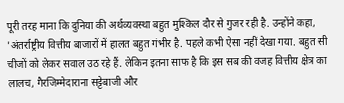पूरी तरह माना कि दुनिया की अर्थव्यवस्था बहुत मुश्किल दौर से गुजर रही है. उन्होंने कहा, 'अंतर्राष्ट्रीय वित्तीय बाजारों में हालत बहुत गंभीर है. पहले कभी ऐसा नहीं देखा गया. बहुत सी चीजों को लेकर सवाल उठ रहे हैं. लेकिन इतना साफ है कि इस सब की वजह वित्तीय क्षेत्र का लालच, गैरजिम्मेदाराना सट्टेबाजी और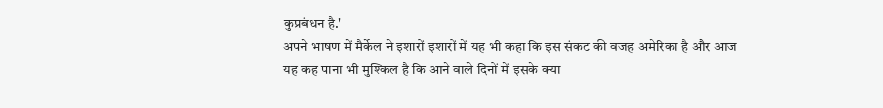कुप्रबंधन है.'
अपने भाषण में मैर्केल ने इशारों इशारों में यह भी कहा कि इस संकट की वजह अमेरिका है और आज यह कह पाना भी मुश्किल है कि आने वाले दिनों में इसके क्या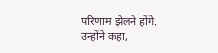परिणाम झेलने होंगे. उन्होंने कहा,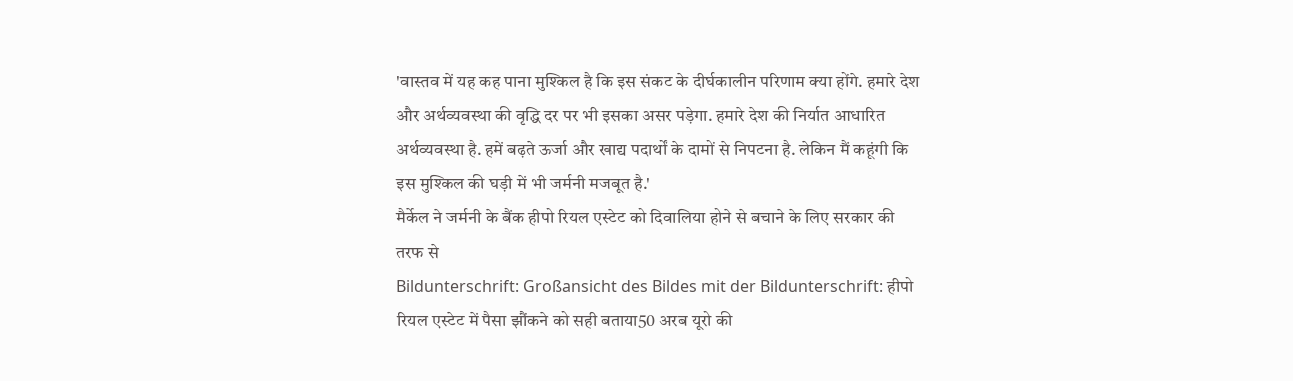'वास्तव में यह कह पाना मुश्किल है कि इस संकट के दीर्घकालीन परिणाम क्या होंगे. हमारे देश और अर्थव्यवस्था की वृद्धि दर पर भी इसका असर पड़ेगा. हमारे देश की निर्यात आधारित अर्थव्यवस्था है. हमें बढ़ते ऊर्जा और खाद्य पदार्थों के दामों से निपटना है. लेकिन मैं कहूंगी कि इस मुश्किल की घड़ी में भी जर्मनी मजबूत है.'
मैर्केल ने जर्मनी के बैंक हीपो रियल एस्टेट को दिवालिया होने से बचाने के लिए सरकार की तरफ से
Bildunterschrift: Großansicht des Bildes mit der Bildunterschrift: हीपो रियल एस्टेट में पैसा झौंकने को सही बताया50 अरब यूरो की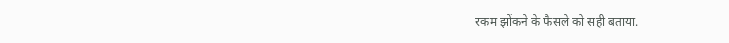रकम झोंकने के फैसले को सही बताया.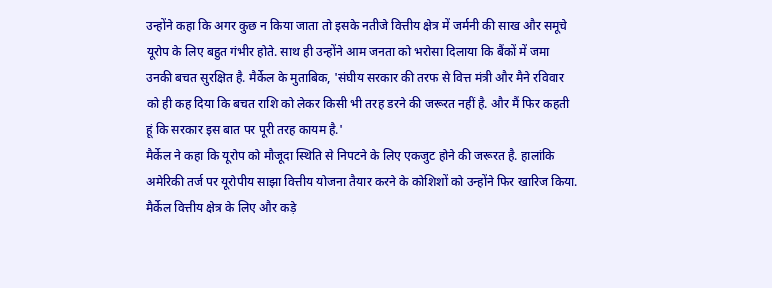उन्होंने कहा कि अगर कुछ न किया जाता तो इसके नतीजे वित्तीय क्षेत्र में जर्मनी की साख और समूचे यूरोप के लिए बहुत गंभीर होते. साथ ही उन्होंने आम जनता को भरोसा दिलाया कि बैंकों में जमा उनकी बचत सुरक्षित है. मैर्केल के मुताबिक, 'संघीय सरकार की तरफ से वित्त मंत्री और मैने रविवार को ही कह दिया कि बचत राशि को लेकर किसी भी तरह डरने की जरूरत नहीं है. और मैं फिर कहती हूं कि सरकार इस बात पर पूरी तरह कायम है.'
मैर्केल ने कहा कि यूरोप को मौजूदा स्थिति से निपटने के लिए एकजुट होने की जरूरत है. हालांकि अमेरिकी तर्ज पर यूरोपीय साझा वित्तीय योजना तैयार करने के कोशिशों को उन्होंने फिर खारिज किया. मैर्केल वित्तीय क्षेत्र के लिए और कड़े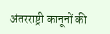अंतरराष्ट्री कानूनों की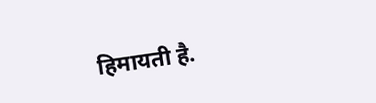हिमायती है.